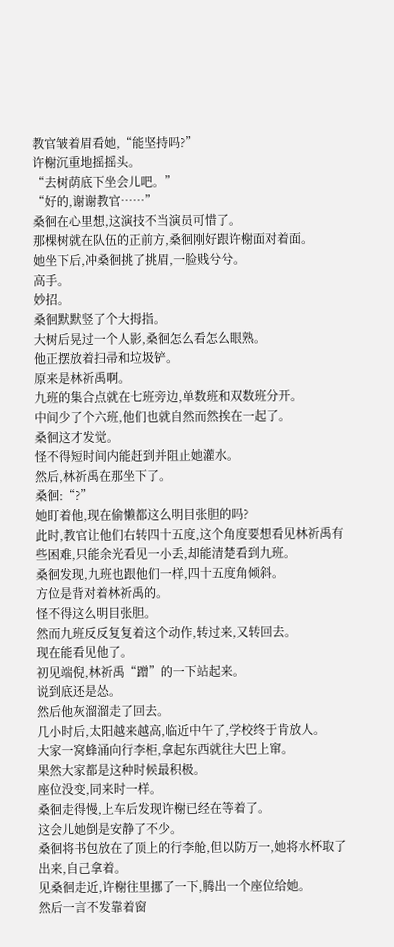教官皱着眉看她,“能坚持吗?”
许榭沉重地摇摇头。
“去树荫底下坐会儿吧。”
“好的,谢谢教官……”
桑徊在心里想,这演技不当演员可惜了。
那棵树就在队伍的正前方,桑徊刚好跟许榭面对着面。
她坐下后,冲桑徊挑了挑眉,一脸贱兮兮。
高手。
妙招。
桑徊默默竖了个大拇指。
大树后晃过一个人影,桑徊怎么看怎么眼熟。
他正摆放着扫帚和垃圾铲。
原来是林祈禹啊。
九班的集合点就在七班旁边,单数班和双数班分开。
中间少了个六班,他们也就自然而然挨在一起了。
桑徊这才发觉。
怪不得短时间内能赶到并阻止她灌水。
然后,林祈禹在那坐下了。
桑徊:“?”
她盯着他,现在偷懒都这么明目张胆的吗?
此时,教官让他们右转四十五度,这个角度要想看见林祈禹有些困难,只能余光看见一小丢,却能清楚看到九班。
桑徊发现,九班也跟他们一样,四十五度角倾斜。
方位是背对着林祈禹的。
怪不得这么明目张胆。
然而九班反反复复着这个动作,转过来,又转回去。
现在能看见他了。
初见端倪,林祈禹“蹭”的一下站起来。
说到底还是怂。
然后他灰溜溜走了回去。
几小时后,太阳越来越高,临近中午了,学校终于肯放人。
大家一窝蜂涌向行李柜,拿起东西就往大巴上窜。
果然大家都是这种时候最积极。
座位没变,同来时一样。
桑徊走得慢,上车后发现许榭已经在等着了。
这会儿她倒是安静了不少。
桑徊将书包放在了顶上的行李舱,但以防万一,她将水杯取了出来,自己拿着。
见桑徊走近,许榭往里挪了一下,腾出一个座位给她。
然后一言不发靠着窗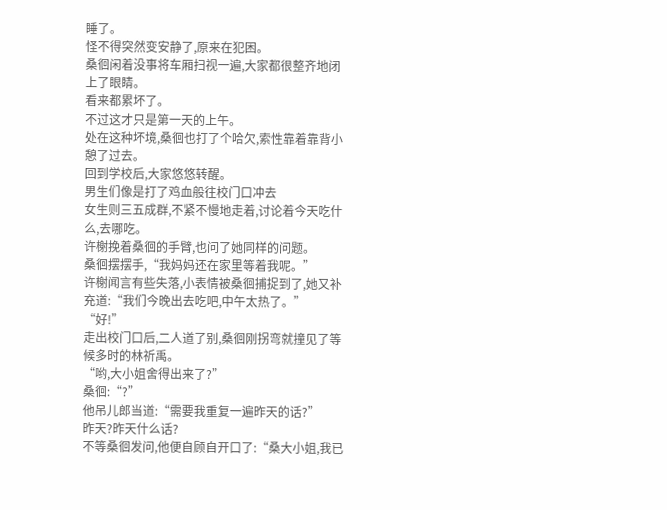睡了。
怪不得突然变安静了,原来在犯困。
桑徊闲着没事将车厢扫视一遍,大家都很整齐地闭上了眼睛。
看来都累坏了。
不过这才只是第一天的上午。
处在这种坏境,桑徊也打了个哈欠,索性靠着靠背小憩了过去。
回到学校后,大家悠悠转醒。
男生们像是打了鸡血般往校门口冲去
女生则三五成群,不紧不慢地走着,讨论着今天吃什么,去哪吃。
许榭挽着桑徊的手臂,也问了她同样的问题。
桑徊摆摆手,“我妈妈还在家里等着我呢。”
许榭闻言有些失落,小表情被桑徊捕捉到了,她又补充道:“我们今晚出去吃吧,中午太热了。”
“好!”
走出校门口后,二人道了别,桑徊刚拐弯就撞见了等候多时的林祈禹。
“哟,大小姐舍得出来了?”
桑徊:“?”
他吊儿郎当道:“需要我重复一遍昨天的话?”
昨天?昨天什么话?
不等桑徊发问,他便自顾自开口了:“桑大小姐,我已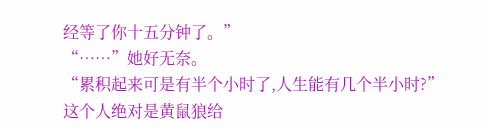经等了你十五分钟了。”
“……”她好无奈。
“累积起来可是有半个小时了,人生能有几个半小时?”
这个人绝对是黄鼠狼给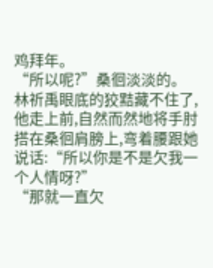鸡拜年。
“所以呢?”桑徊淡淡的。
林祈禹眼底的狡黠藏不住了,他走上前,自然而然地将手肘搭在桑徊肩膀上,弯着腰跟她说话:“所以你是不是欠我一个人情呀?”
“那就一直欠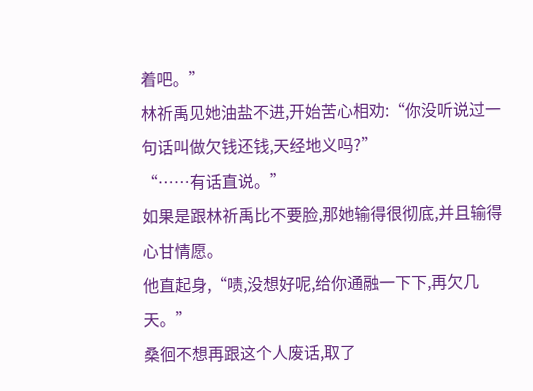着吧。”
林祈禹见她油盐不进,开始苦心相劝:“你没听说过一句话叫做欠钱还钱,天经地义吗?”
“……有话直说。”
如果是跟林祈禹比不要脸,那她输得很彻底,并且输得心甘情愿。
他直起身,“啧,没想好呢,给你通融一下下,再欠几天。”
桑徊不想再跟这个人废话,取了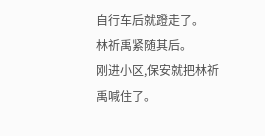自行车后就蹬走了。
林祈禹紧随其后。
刚进小区,保安就把林祈禹喊住了。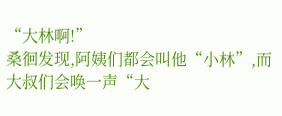“大林啊!”
桑徊发现,阿姨们都会叫他“小林”,而大叔们会唤一声“大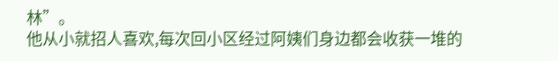林”。
他从小就招人喜欢,每次回小区经过阿姨们身边都会收获一堆的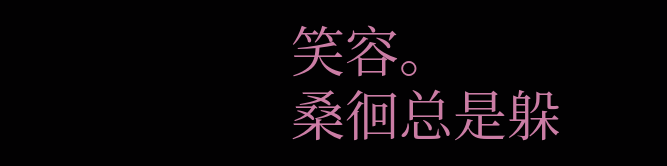笑容。
桑徊总是躲